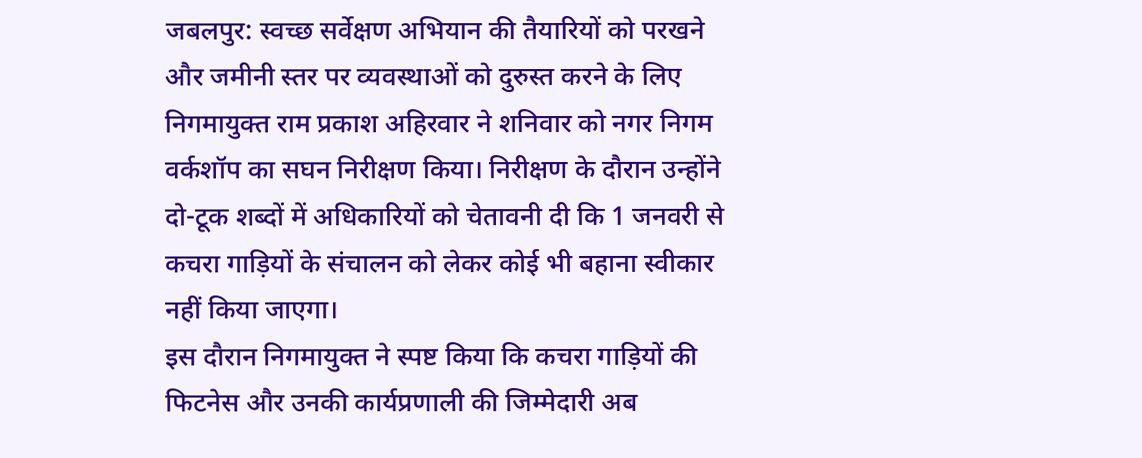जबलपुर: स्वच्छ सर्वेक्षण अभियान की तैयारियों को परखने और जमीनी स्तर पर व्यवस्थाओं को दुरुस्त करने के लिए निगमायुक्त राम प्रकाश अहिरवार ने शनिवार को नगर निगम वर्कशॉप का सघन निरीक्षण किया। निरीक्षण के दौरान उन्होंने दो-टूक शब्दों में अधिकारियों को चेतावनी दी कि 1 जनवरी से कचरा गाड़ियों के संचालन को लेकर कोई भी बहाना स्वीकार नहीं किया जाएगा।
इस दौरान निगमायुक्त ने स्पष्ट किया कि कचरा गाड़ियों की फिटनेस और उनकी कार्यप्रणाली की जिम्मेदारी अब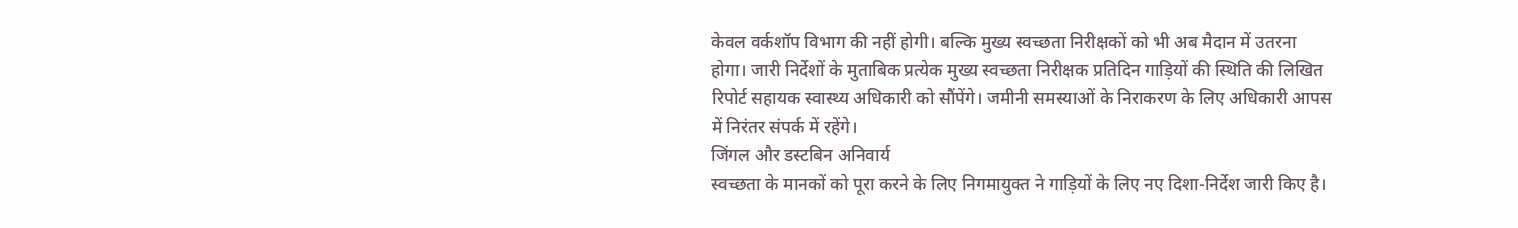केवल वर्कशॉप विभाग की नहीं होगी। बल्कि मुख्य स्वच्छता निरीक्षकों को भी अब मैदान में उतरना होगा। जारी निर्देशों के मुताबिक प्रत्येक मुख्य स्वच्छता निरीक्षक प्रतिदिन गाड़ियों की स्थिति की लिखित रिपोर्ट सहायक स्वास्थ्य अधिकारी को सौंपेंगे। जमीनी समस्याओं के निराकरण के लिए अधिकारी आपस में निरंतर संपर्क में रहेंगे।
जिंगल और डस्टबिन अनिवार्य
स्वच्छता के मानकों को पूरा करने के लिए निगमायुक्त ने गाड़ियों के लिए नए दिशा-निर्देश जारी किए है।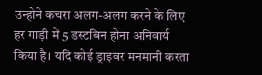उन्होने कचरा अलग-अलग करने के लिए हर गाड़ी में 5 डस्टबिन होना अनिवार्य किया है। यदि कोई ड्राइवर मनमानी करता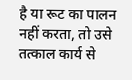है या रूट का पालन नहीं करता, तो उसे तत्काल कार्य से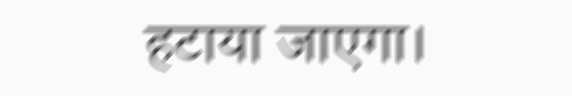हटाया जाएगा।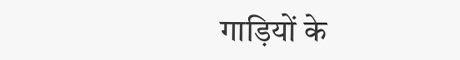गाड़ियों के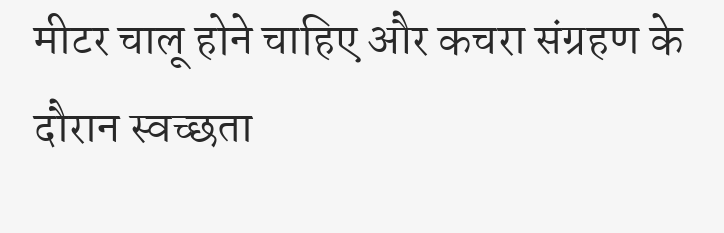मीटर चालू होने चाहिए और कचरा संग्रहण के दौरान स्वच्छता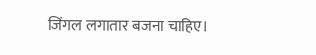जिंगल लगातार बजना चाहिए।